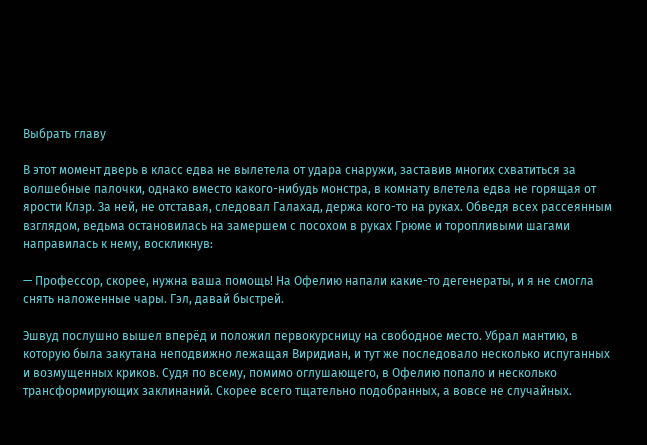Выбрать главу

В этот момент дверь в класс едва не вылетела от удара снаружи, заставив многих схватиться за волшебные палочки, однако вместо какого-нибудь монстра, в комнату влетела едва не горящая от ярости Клэр. За ней, не отставая, следовал Галахад, держа кого-то на руках. Обведя всех рассеянным взглядом, ведьма остановилась на замершем с посохом в руках Грюме и торопливыми шагами направилась к нему, воскликнув:

— Профессор, скорее, нужна ваша помощь! На Офелию напали какие-то дегенераты, и я не смогла снять наложенные чары. Гэл, давай быстрей.

Эшвуд послушно вышел вперёд и положил первокурсницу на свободное место. Убрал мантию, в которую была закутана неподвижно лежащая Виридиан, и тут же последовало несколько испуганных и возмущенных криков. Судя по всему, помимо оглушающего, в Офелию попало и несколько трансформирующих заклинаний. Скорее всего тщательно подобранных, а вовсе не случайных.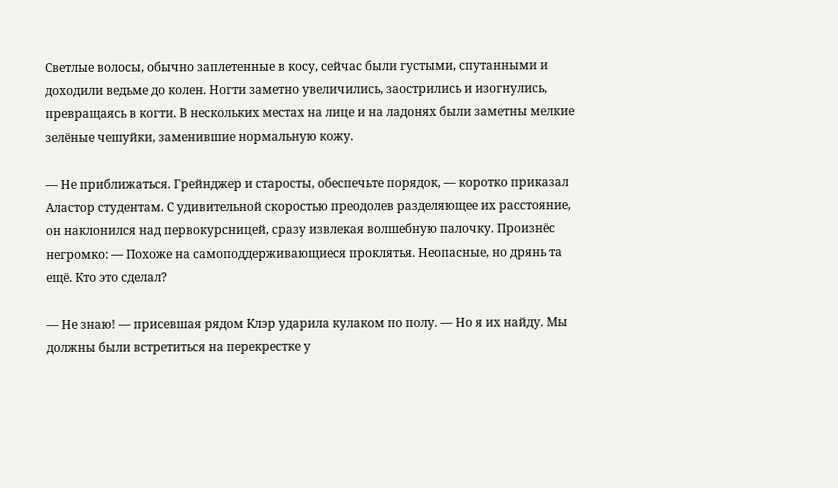Светлые волосы, обычно заплетенные в косу, сейчас были густыми, спутанными и доходили ведьме до колен. Ногти заметно увеличились, заострились и изогнулись, превращаясь в когти. В нескольких местах на лице и на ладонях были заметны мелкие зелёные чешуйки, заменившие нормальную кожу.

— Не приближаться. Грейнджер и старосты, обеспечьте порядок, — коротко приказал Аластор студентам. С удивительной скоростью преодолев разделяющее их расстояние, он наклонился над первокурсницей, сразу извлекая волшебную палочку. Произнёс негромко: — Похоже на самоподдерживающиеся проклятья. Неопасные, но дрянь та ещё. Кто это сделал?

— Не знаю! — присевшая рядом Клэр ударила кулаком по полу. — Но я их найду. Мы должны были встретиться на перекрестке у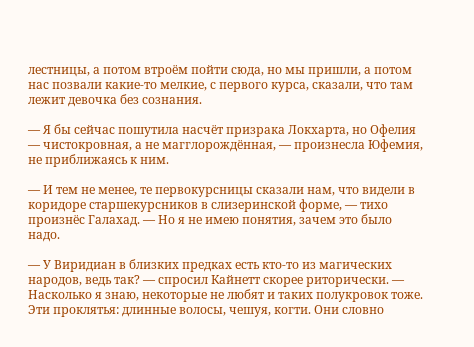лестницы, а потом втроём пойти сюда, но мы пришли, а потом нас позвали какие-то мелкие, с первого курса, сказали, что там лежит девочка без сознания.

— Я бы сейчас пошутила насчёт призрака Локхарта, но Офелия — чистокровная, а не магглорождённая, — произнесла Юфемия, не приближаясь к ним.

— И тем не менее, те первокурсницы сказали нам, что видели в коридоре старшекурсников в слизеринской форме, — тихо произнёс Галахад. — Но я не имею понятия, зачем это было надо.

— У Виридиан в близких предках есть кто-то из магических народов, ведь так? — спросил Кайнетт скорее риторически. — Насколько я знаю, некоторые не любят и таких полукровок тоже. Эти проклятья: длинные волосы, чешуя, когти. Они словно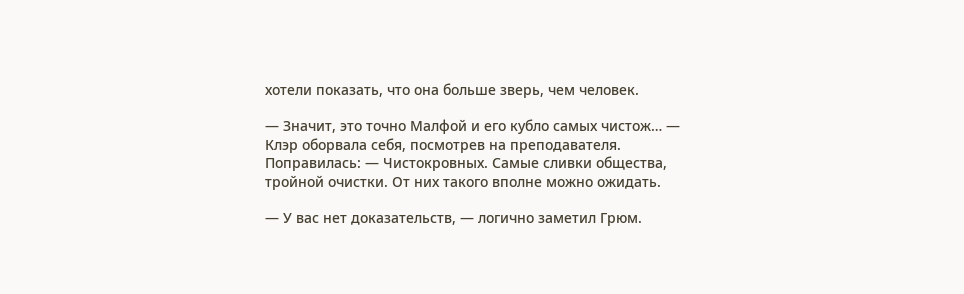хотели показать, что она больше зверь, чем человек.

— Значит, это точно Малфой и его кубло самых чистож… — Клэр оборвала себя, посмотрев на преподавателя. Поправилась: — Чистокровных. Самые сливки общества, тройной очистки. От них такого вполне можно ожидать.

— У вас нет доказательств, — логично заметил Грюм.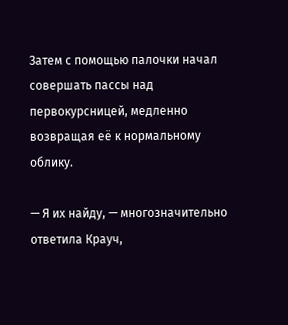Затем с помощью палочки начал совершать пассы над первокурсницей, медленно возвращая её к нормальному облику.

— Я их найду, — многозначительно ответила Крауч,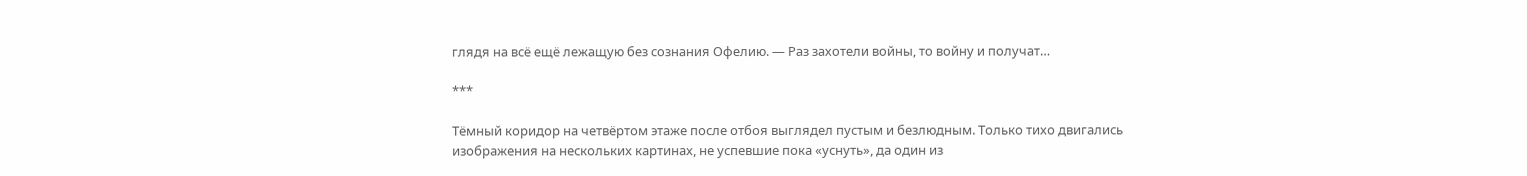глядя на всё ещё лежащую без сознания Офелию. — Раз захотели войны, то войну и получат…

***

Тёмный коридор на четвёртом этаже после отбоя выглядел пустым и безлюдным. Только тихо двигались изображения на нескольких картинах, не успевшие пока «уснуть», да один из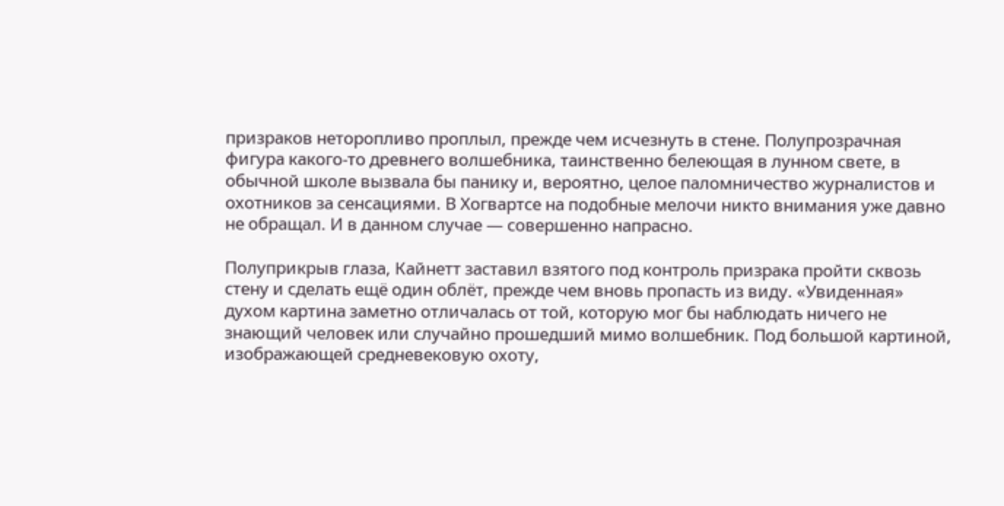призраков неторопливо проплыл, прежде чем исчезнуть в стене. Полупрозрачная фигура какого-то древнего волшебника, таинственно белеющая в лунном свете, в обычной школе вызвала бы панику и, вероятно, целое паломничество журналистов и охотников за сенсациями. В Хогвартсе на подобные мелочи никто внимания уже давно не обращал. И в данном случае — совершенно напрасно.

Полуприкрыв глаза, Кайнетт заставил взятого под контроль призрака пройти сквозь стену и сделать ещё один облёт, прежде чем вновь пропасть из виду. «Увиденная» духом картина заметно отличалась от той, которую мог бы наблюдать ничего не знающий человек или случайно прошедший мимо волшебник. Под большой картиной, изображающей средневековую охоту,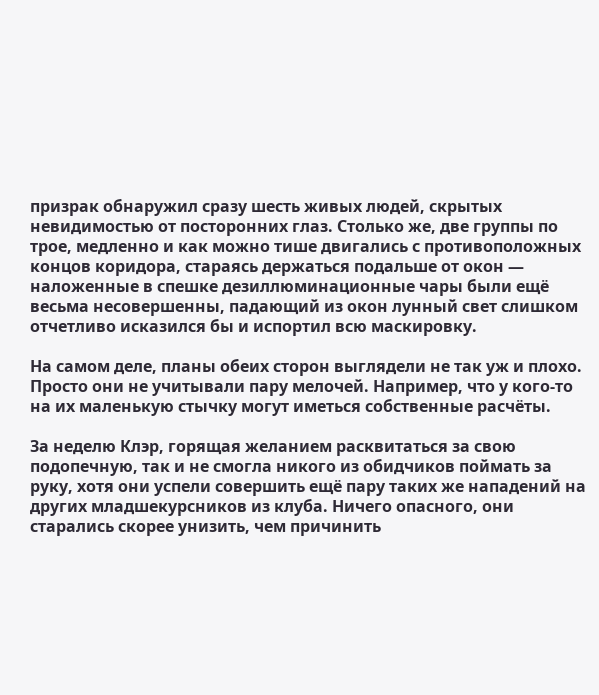призрак обнаружил сразу шесть живых людей, скрытых невидимостью от посторонних глаз. Столько же, две группы по трое, медленно и как можно тише двигались с противоположных концов коридора, стараясь держаться подальше от окон — наложенные в спешке дезиллюминационные чары были ещё весьма несовершенны, падающий из окон лунный свет слишком отчетливо исказился бы и испортил всю маскировку.

На самом деле, планы обеих сторон выглядели не так уж и плохо. Просто они не учитывали пару мелочей. Например, что у кого-то на их маленькую стычку могут иметься собственные расчёты.

За неделю Клэр, горящая желанием расквитаться за свою подопечную, так и не смогла никого из обидчиков поймать за руку, хотя они успели совершить ещё пару таких же нападений на других младшекурсников из клуба. Ничего опасного, они старались скорее унизить, чем причинить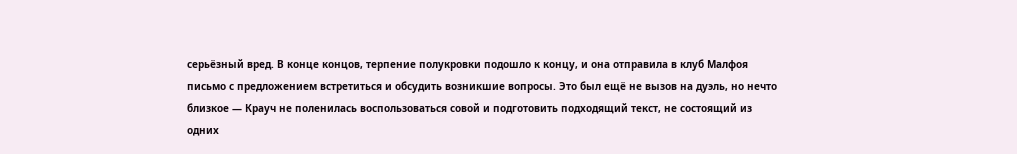серьёзный вред. В конце концов, терпение полукровки подошло к концу, и она отправила в клуб Малфоя письмо с предложением встретиться и обсудить возникшие вопросы. Это был ещё не вызов на дуэль, но нечто близкое — Крауч не поленилась воспользоваться совой и подготовить подходящий текст, не состоящий из одних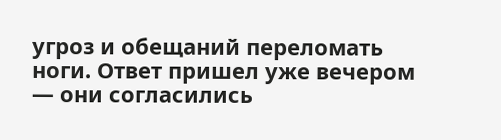угроз и обещаний переломать ноги. Ответ пришел уже вечером — они согласились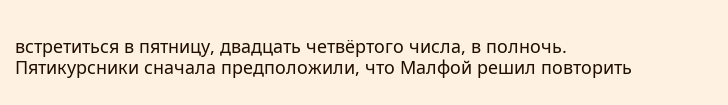встретиться в пятницу, двадцать четвёртого числа, в полночь. Пятикурсники сначала предположили, что Малфой решил повторить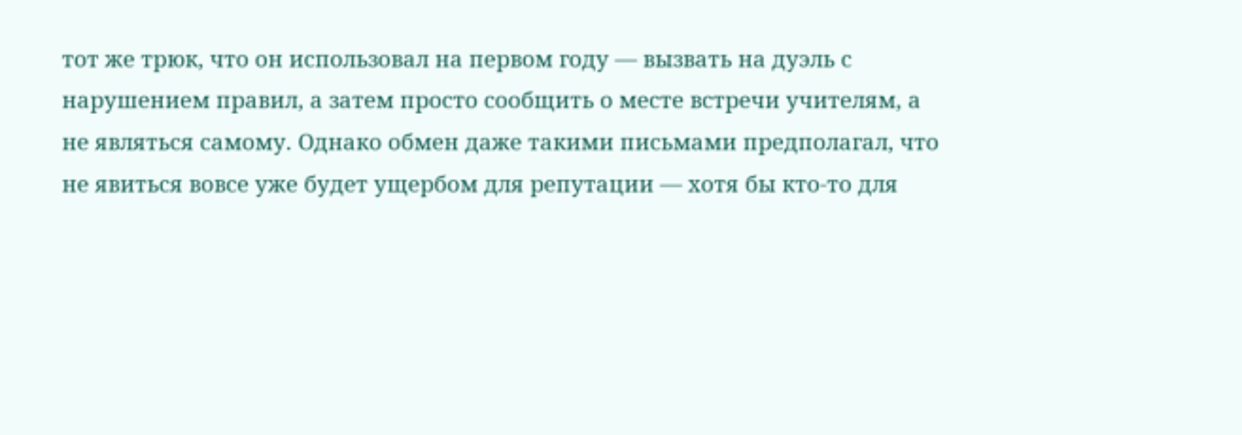тот же трюк, что он использовал на первом году — вызвать на дуэль с нарушением правил, а затем просто сообщить о месте встречи учителям, а не являться самому. Однако обмен даже такими письмами предполагал, что не явиться вовсе уже будет ущербом для репутации — хотя бы кто-то для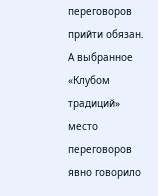переговоров прийти обязан. А выбранное «Клубом традиций» место переговоров явно говорило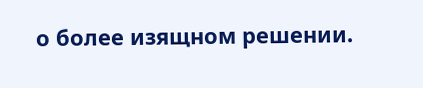о более изящном решении.